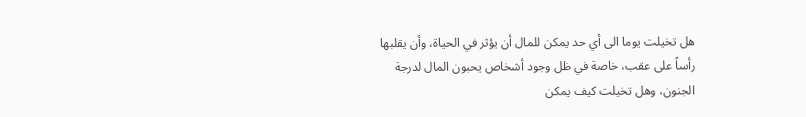هل تخيلت يوما الى أي حد يمكن للمال أن يؤثر في الحياة، وأن يقلبها رأساً على عقب، خاصة في ظل وجود أشخاص يحبون المال لدرجة الجنون، وهل تخيلت كيف يمكن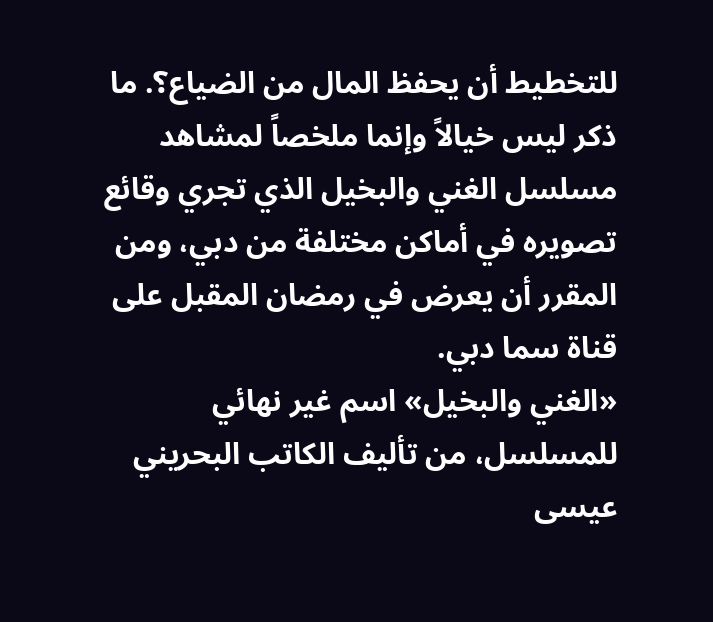للتخطيط أن يحفظ المال من الضياع؟. ما ذكر ليس خيالاً وإنما ملخصاً لمشاهد مسلسل الغني والبخيل الذي تجري وقائع تصويره في أماكن مختلفة من دبي، ومن المقرر أن يعرض في رمضان المقبل على قناة سما دبي.
«الغني والبخيل» اسم غير نهائي للمسلسل، من تأليف الكاتب البحريني عيسى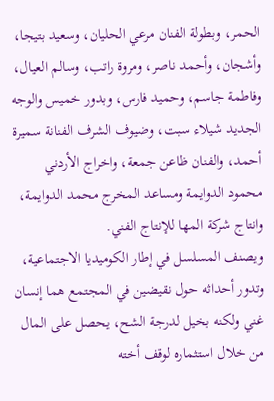الحمر، وبطولة الفنان مرعي الحليان، وسعيد بتيجا، وأشجان، وأحمد ناصر، ومروة راتب، وسالم العيال، وفاطمة جاسم، وحميد فارس، وبدور خميس والوجه الجديد شيلاء سبت، وضيوف الشرف الفنانة سميرة أحمد، والفنان ظاعن جمعة، واخراج الأردني محمود الدوايمة ومساعد المخرج محمد الدوايمة، وانتاج شركة المها للإنتاج الفني.
ويصنف المسلسل في إطار الكوميديا الاجتماعية، وتدور أحداثه حول نقيضين في المجتمع هما إنسان غني ولكنه بخيل لدرجة الشح، يحصل على المال من خلال استثماره لوقف أخته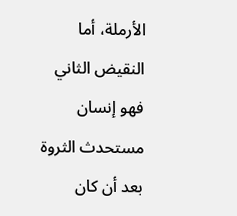الأرملة، أما النقيض الثاني فهو إنسان مستحدث الثروة بعد أن كان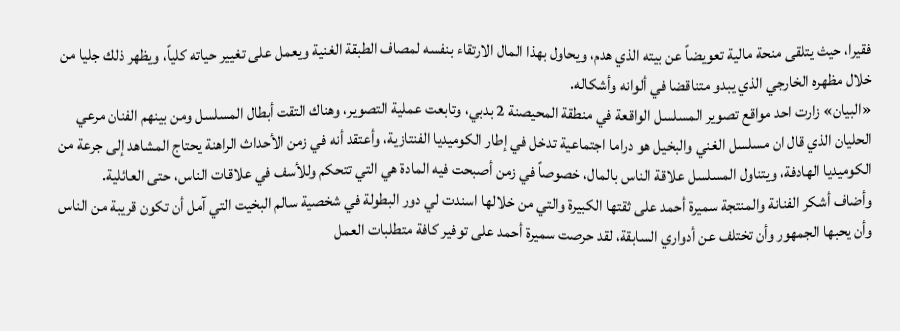فقيرا، حيث يتلقى منحة مالية تعويضاً عن بيته الذي هدم، ويحاول بهذا المال الارتقاء بنفسه لمصاف الطبقة الغنية ويعمل على تغيير حياته كلياً، ويظهر ذلك جليا من خلال مظهره الخارجي الذي يبدو متناقضا في ألوانه وأشكاله.
«البيان» زارت احد مواقع تصوير المسلسل الواقعة في منطقة المحيصنة 2 بدبي، وتابعت عملية التصوير، وهناك التقت أبطال المسلسل ومن بينهم الفنان مرعي الحليان الذي قال ان مسلسل الغني والبخيل هو دراما اجتماعية تدخل في إطار الكوميديا الفنتازية، وأعتقد أنه في زمن الأحداث الراهنة يحتاج المشاهد إلى جرعة من الكوميديا الهادفة، ويتناول المسلسل علاقة الناس بالمال، خصوصاً في زمن أصبحت فيه المادة هي التي تتحكم وللأسف في علاقات الناس، حتى العائلية.
وأضاف أشكر الفنانة والمنتجة سميرة أحمد على ثقتها الكبيرة والتي من خلالها اسندت لي دور البطولة في شخصية سالم البخيت التي آمل أن تكون قريبة من الناس وأن يحبها الجمهور وأن تختلف عن أدواري السابقة، لقد حرصت سميرة أحمد على توفير كافة متطلبات العمل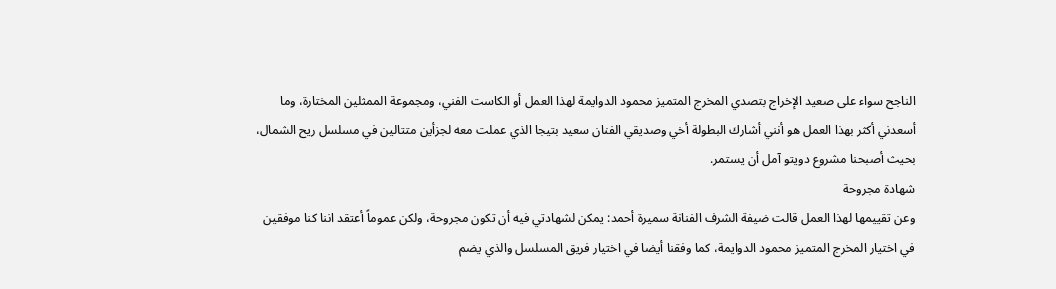الناجح سواء على صعيد الإخراج بتصدي المخرج المتميز محمود الدوايمة لهذا العمل أو الكاست الفني، ومجموعة الممثلين المختارة، وما أسعدني أكثر بهذا العمل هو أنني أشارك البطولة أخي وصديقي الفنان سعيد بتيجا الذي عملت معه لجزأين متتالين في مسلسل ريح الشمال، بحيث أصبحنا مشروع دويتو آمل أن يستمر.
شهادة مجروحة
وعن تقييمها لهذا العمل قالت ضيفة الشرف الفنانة سميرة أحمد: يمكن لشهادتي فيه أن تكون مجروحة، ولكن عموماً أعتقد اننا كنا موفقين في اختيار المخرج المتميز محمود الدوايمة، كما وفقنا أيضا في اختيار فريق المسلسل والذي يضم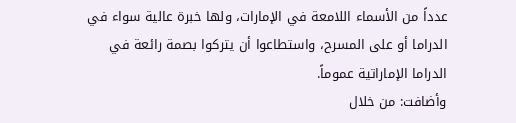عدداً من الأسماء اللامعة في الإمارات، ولها خبرة عالية سواء في الدراما أو على المسرح، واستطاعوا أن يتركوا بصمة رائعة في الدراما الإماراتية عموماً.
وأضافت: من خلال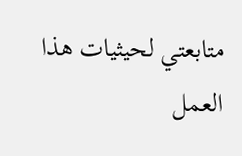متابعتي لحيثيات هذا العمل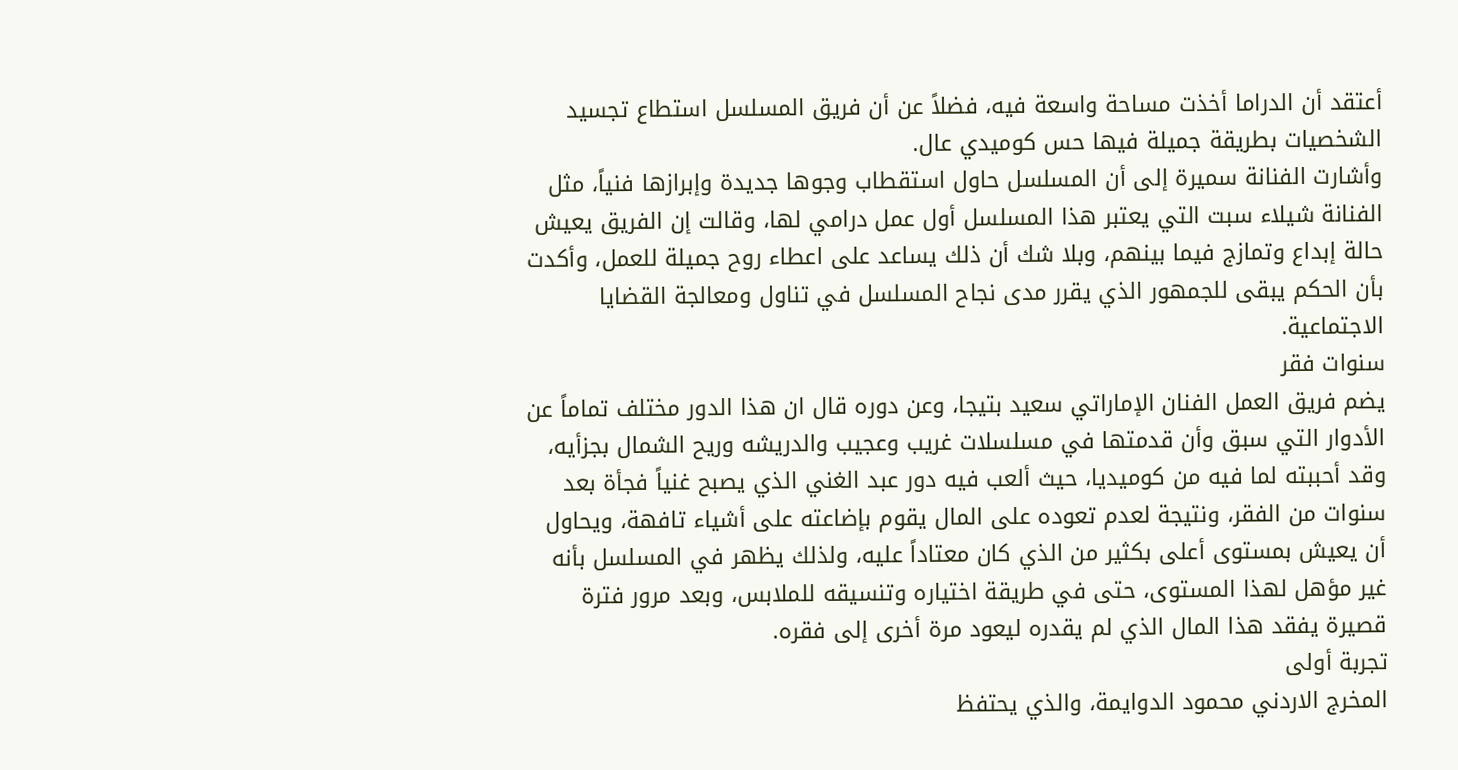أعتقد أن الدراما أخذت مساحة واسعة فيه، فضلاً عن أن فريق المسلسل استطاع تجسيد الشخصيات بطريقة جميلة فيها حس كوميدي عال.
وأشارت الفنانة سميرة إلى أن المسلسل حاول استقطاب وجوها جديدة وإبرازها فنياً، مثل الفنانة شيلاء سبت التي يعتبر هذا المسلسل أول عمل درامي لها، وقالت إن الفريق يعيش حالة إبداع وتمازج فيما بينهم، وبلا شك أن ذلك يساعد على اعطاء روح جميلة للعمل، وأكدت بأن الحكم يبقى للجمهور الذي يقرر مدى نجاح المسلسل في تناول ومعالجة القضايا الاجتماعية.
سنوات فقر
يضم فريق العمل الفنان الإماراتي سعيد بتيجا، وعن دوره قال ان هذا الدور مختلف تماماً عن الأدوار التي سبق وأن قدمتها في مسلسلات غريب وعجيب والدريشه وريح الشمال بجزأيه، وقد أحببته لما فيه من كوميديا، حيث ألعب فيه دور عبد الغني الذي يصبح غنياً فجأة بعد سنوات من الفقر، ونتيجة لعدم تعوده على المال يقوم بإضاعته على أشياء تافهة، ويحاول أن يعيش بمستوى أعلى بكثير من الذي كان معتاداً عليه، ولذلك يظهر في المسلسل بأنه غير مؤهل لهذا المستوى، حتى في طريقة اختياره وتنسيقه للملابس، وبعد مرور فترة قصيرة يفقد هذا المال الذي لم يقدره ليعود مرة أخرى إلى فقره.
تجربة أولى
المخرج الاردني محمود الدوايمة، والذي يحتفظ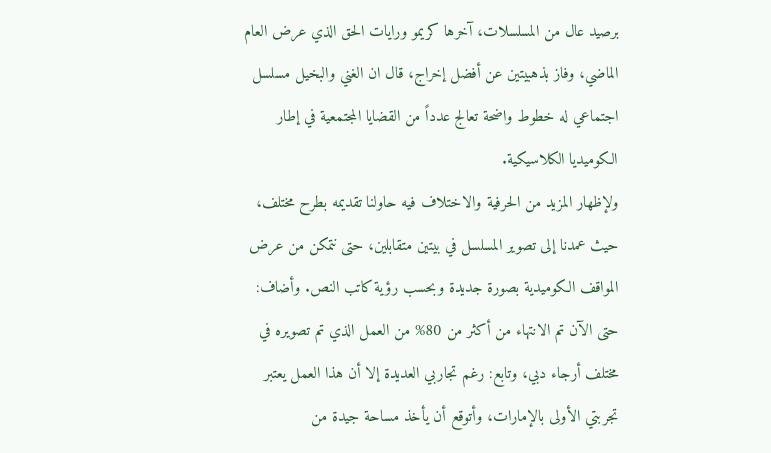برصيد عال من المسلسلات، آخرها كريمو ورايات الحق الذي عرض العام الماضي، وفاز بذهبيتين عن أفضل إخراج، قال ان الغني والبخيل مسلسل اجتماعي له خطوط واضحة تعالج عدداً من القضايا المجتمعية في إطار الكوميديا الكلاسيكية.
ولإظهار المزيد من الحرفية والاختلاف فيه حاولنا تقديمه بطرح مختلف، حيث عمدنا إلى تصوير المسلسل في بيتين متقابلين، حتى نتمكن من عرض المواقف الكوميدية بصورة جديدة وبحسب رؤية كاتب النص. وأضاف: حتى الآن تم الانتهاء من أكثر من 80% من العمل الذي تم تصويره في مختلف أرجاء دبي، وتابع: رغم تجاربي العديدة إلا أن هذا العمل يعتبر تجربتي الأولى بالإمارات، وأتوقع أن يأخذ مساحة جيدة من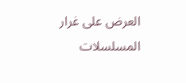العرض على غرار المسلسلات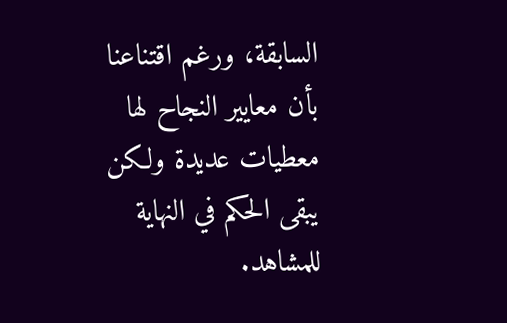السابقة، ورغم اقتناعنا بأن معايير النجاح لها معطيات عديدة ولكن يبقى الحكم في النهاية للمشاهد.